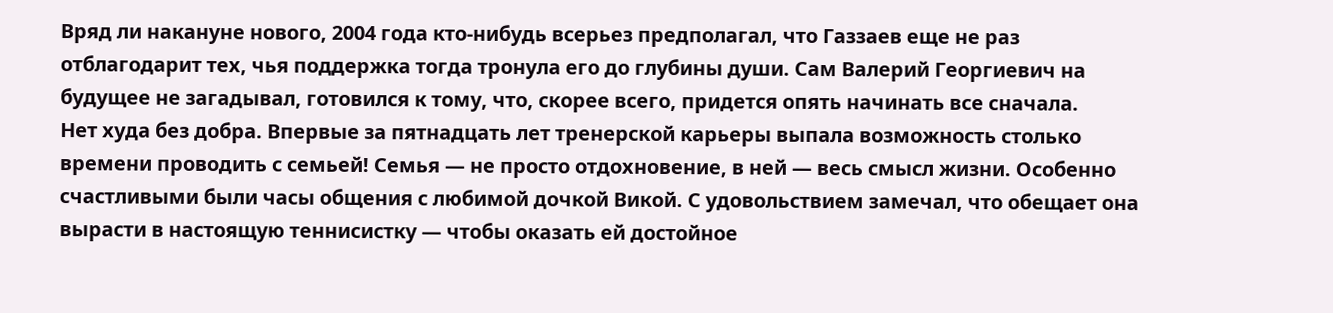Вряд ли накануне нового, 2004 года кто-нибудь всерьез предполагал, что Газзаев еще не раз отблагодарит тех, чья поддержка тогда тронула его до глубины души. Сам Валерий Георгиевич на будущее не загадывал, готовился к тому, что, скорее всего, придется опять начинать все сначала.
Нет худа без добра. Впервые за пятнадцать лет тренерской карьеры выпала возможность столько времени проводить с семьей! Семья — не просто отдохновение, в ней — весь смысл жизни. Особенно счастливыми были часы общения с любимой дочкой Викой. С удовольствием замечал, что обещает она вырасти в настоящую теннисистку — чтобы оказать ей достойное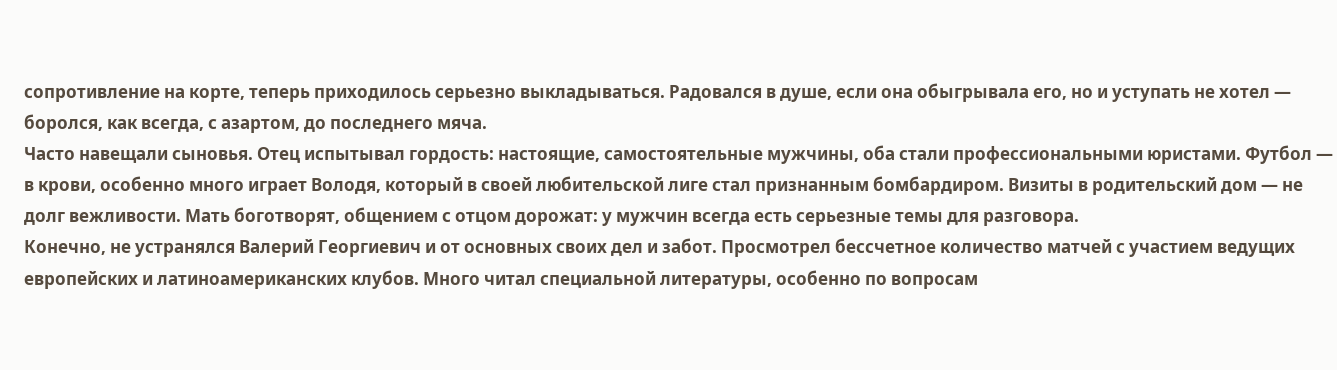сопротивление на корте, теперь приходилось серьезно выкладываться. Радовался в душе, если она обыгрывала его, но и уступать не хотел — боролся, как всегда, с азартом, до последнего мяча.
Часто навещали сыновья. Отец испытывал гордость: настоящие, самостоятельные мужчины, оба стали профессиональными юристами. Футбол — в крови, особенно много играет Володя, который в своей любительской лиге стал признанным бомбардиром. Визиты в родительский дом — не долг вежливости. Мать боготворят, общением с отцом дорожат: у мужчин всегда есть серьезные темы для разговора.
Конечно, не устранялся Валерий Георгиевич и от основных своих дел и забот. Просмотрел бессчетное количество матчей с участием ведущих европейских и латиноамериканских клубов. Много читал специальной литературы, особенно по вопросам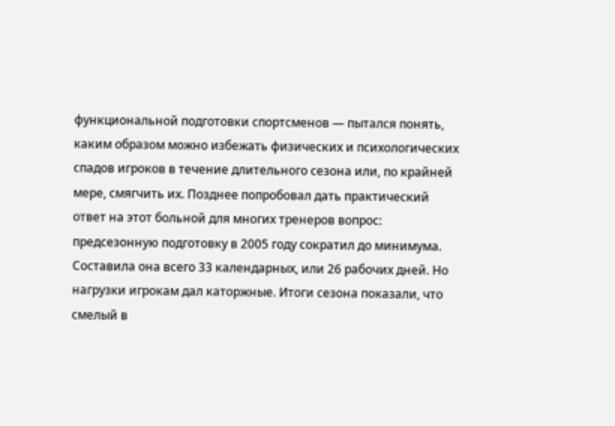функциональной подготовки спортсменов — пытался понять, каким образом можно избежать физических и психологических спадов игроков в течение длительного сезона или, по крайней мере, смягчить их. Позднее попробовал дать практический ответ на этот больной для многих тренеров вопрос: предсезонную подготовку в 2005 году сократил до минимума. Составила она всего 33 календарных, или 26 рабочих дней. Но нагрузки игрокам дал каторжные. Итоги сезона показали, что смелый в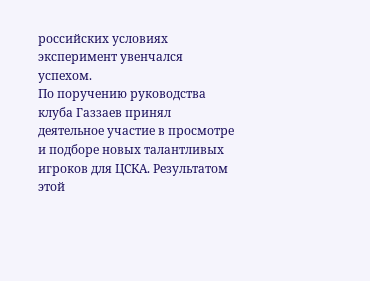российских условиях эксперимент увенчался успехом.
По поручению руководства клуба Газзаев принял деятельное участие в просмотре и подборе новых талантливых игроков для ЦСКА. Результатом этой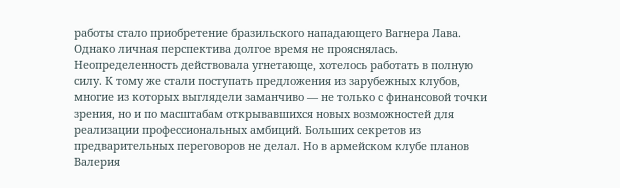работы стало приобретение бразильского нападающего Вагнера Лава.
Однако личная перспектива долгое время не прояснялась. Неопределенность действовала угнетающе, хотелось работать в полную силу. К тому же стали поступать предложения из зарубежных клубов, многие из которых выглядели заманчиво — не только с финансовой точки зрения, но и по масштабам открывавшихся новых возможностей для реализации профессиональных амбиций. Больших секретов из предварительных переговоров не делал. Но в армейском клубе планов Валерия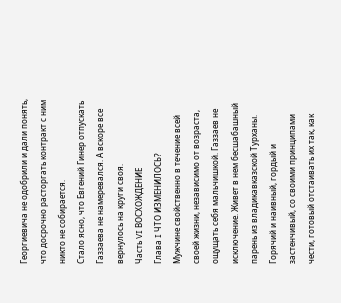Георгиевича не одобрили и дали понять, что досрочно расторгать контракт с ним никто не собирается.
Стало ясно, что Евгений Гинер отпускать Газзаева не намеревался. А вскоре все вернулось на круги своя.
Часть VI ВОСХОЖДЕНИЕ
Глава I ЧТО ИЗМЕНИЛОСЬ?
Мужчине свойственно в течение всей своей жизни, независимо от возраста, ощущать себя мальчишкой. Газзаев не исключение. Живет в нем бесшабашный парень из владикавказской Турханы. Горячий и наивный, гордый и застенчивый, со своими принципами чести, готовый отстаивать их так, как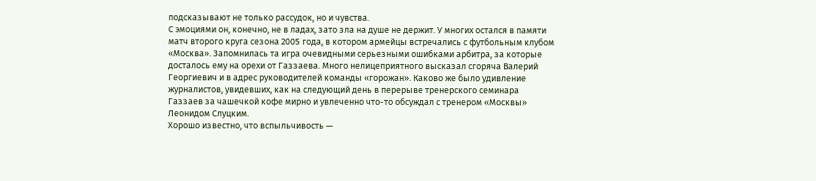подсказывают не только рассудок, но и чувства.
С эмоциями он, конечно, не в ладах, зато зла на душе не держит. У многих остался в памяти матч второго круга сезона 2005 года, в котором армейцы встречались с футбольным клубом «Москва». Запомнилась та игра очевидными серьезными ошибками арбитра, за которые досталось ему на орехи от Газзаева. Много нелицеприятного высказал сгоряча Валерий Георгиевич и в адрес руководителей команды «горожан». Каково же было удивление журналистов, увидевших, как на следующий день в перерыве тренерского семинара Газзаев за чашечкой кофе мирно и увлеченно что-то обсуждал с тренером «Москвы» Леонидом Слуцким.
Хорошо известно, что вспыльчивость —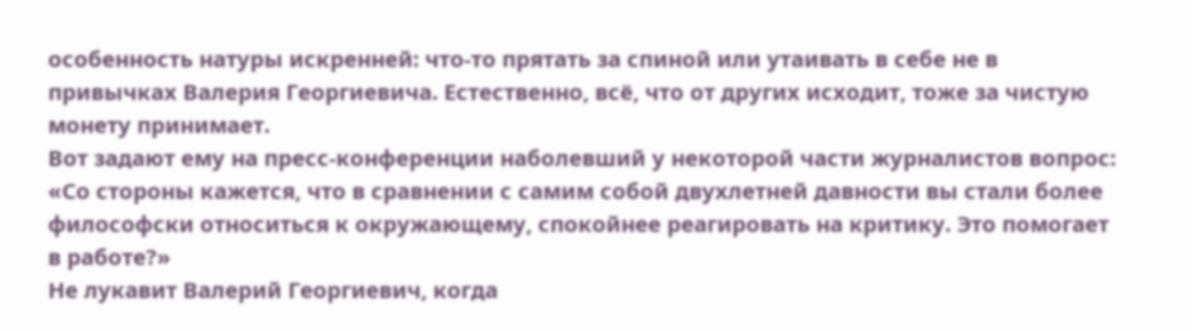особенность натуры искренней: что-то прятать за спиной или утаивать в себе не в привычках Валерия Георгиевича. Естественно, всё, что от других исходит, тоже за чистую монету принимает.
Вот задают ему на пресс-конференции наболевший у некоторой части журналистов вопрос:
«Со стороны кажется, что в сравнении с самим собой двухлетней давности вы стали более философски относиться к окружающему, спокойнее реагировать на критику. Это помогает в работе?»
Не лукавит Валерий Георгиевич, когда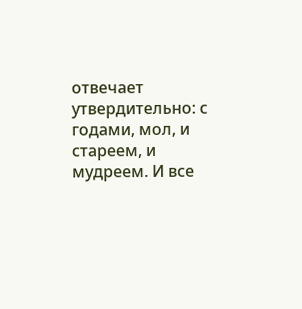отвечает утвердительно: с годами, мол, и стареем, и мудреем. И все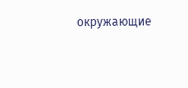окружающие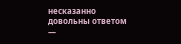несказанно довольны ответом —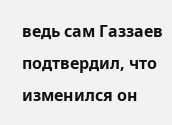ведь сам Газзаев подтвердил, что изменился он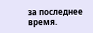за последнее время.